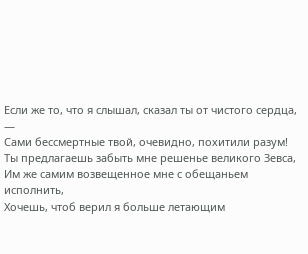Если же то, что я слышал, сказал ты от чистого сердца, —
Сами бессмертные твой, очевидно, похитили разум!
Ты предлагаешь забыть мне решенье великого Зевса,
Им же самим возвещенное мне с обещаньем исполнить,
Хочешь, чтоб верил я больше летающим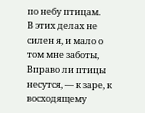по небу птицам.
В этих делах не силен я, и мало о том мне заботы,
Вправо ли птицы несутся, — к заре, к восходящему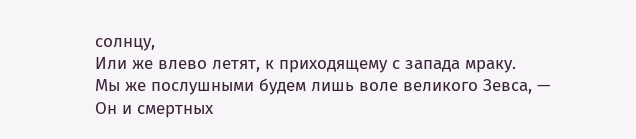солнцу,
Или же влево летят, к приходящему с запада мраку.
Мы же послушными будем лишь воле великого Зевса, —
Он и смертных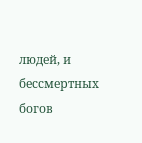людей, и бессмертных богов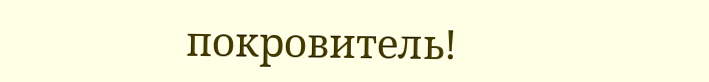покровитель!